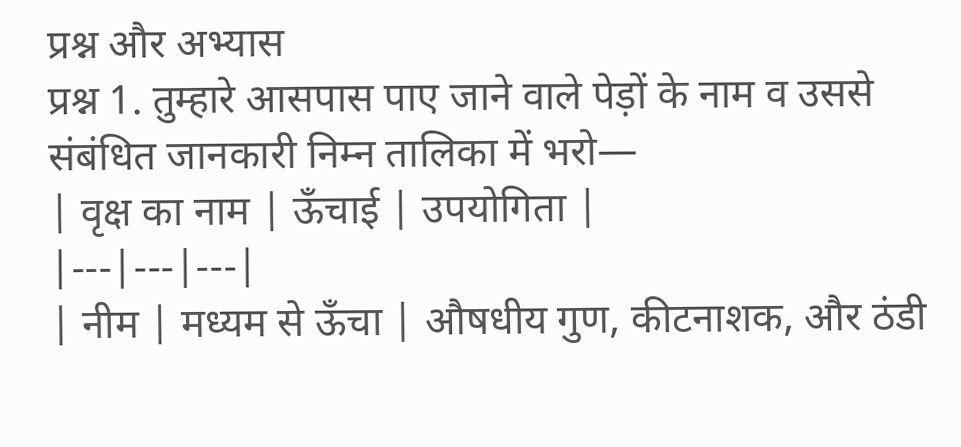प्रश्न और अभ्यास
प्रश्न 1. तुम्हारे आसपास पाए जाने वाले पेड़ों के नाम व उससे संबंधित जानकारी निम्न तालिका में भरो—
| वृक्ष का नाम | ऊँचाई | उपयोगिता |
|---|---|---|
| नीम | मध्यम से ऊँचा | औषधीय गुण, कीटनाशक, और ठंडी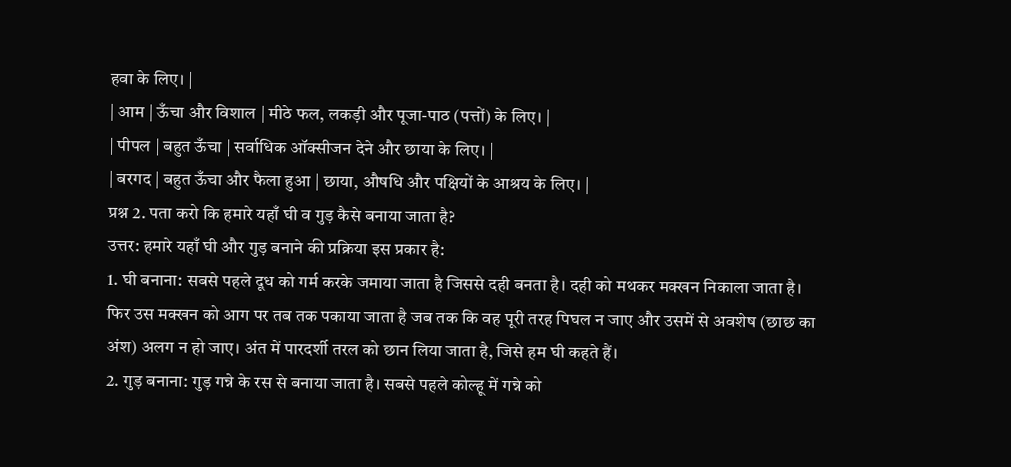हवा के लिए। |
| आम | ऊँचा और विशाल | मीठे फल, लकड़ी और पूजा-पाठ (पत्तों) के लिए। |
| पीपल | बहुत ऊँचा | सर्वाधिक ऑक्सीजन देने और छाया के लिए। |
| बरगद | बहुत ऊँचा और फैला हुआ | छाया, औषधि और पक्षियों के आश्रय के लिए। |
प्रश्न 2. पता करो कि हमारे यहाँ घी व गुड़ कैसे बनाया जाता है?
उत्तर: हमारे यहाँ घी और गुड़ बनाने की प्रक्रिया इस प्रकार है:
1. घी बनाना: सबसे पहले दूध को गर्म करके जमाया जाता है जिससे दही बनता है। दही को मथकर मक्खन निकाला जाता है। फिर उस मक्खन को आग पर तब तक पकाया जाता है जब तक कि वह पूरी तरह पिघल न जाए और उसमें से अवशेष (छाछ का अंश) अलग न हो जाए। अंत में पारदर्शी तरल को छान लिया जाता है, जिसे हम घी कहते हैं।
2. गुड़ बनाना: गुड़ गन्ने के रस से बनाया जाता है। सबसे पहले कोल्हू में गन्ने को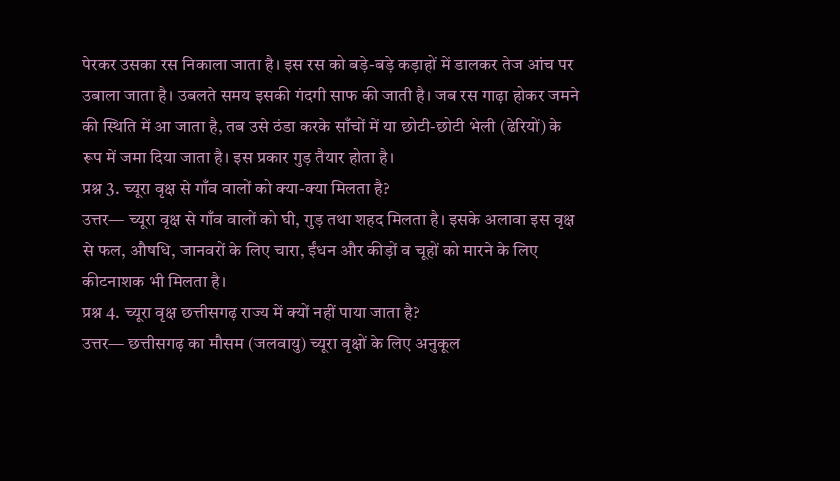पेरकर उसका रस निकाला जाता है। इस रस को बड़े-बड़े कड़ाहों में डालकर तेज आंच पर उबाला जाता है। उबलते समय इसकी गंदगी साफ की जाती है। जब रस गाढ़ा होकर जमने की स्थिति में आ जाता है, तब उसे ठंडा करके साँचों में या छोटी-छोटी भेली (ढेरियों) के रूप में जमा दिया जाता है। इस प्रकार गुड़ तैयार होता है।
प्रश्न 3. च्यूरा वृक्ष से गाँव वालों को क्या-क्या मिलता है?
उत्तर— च्यूरा वृक्ष से गाँव वालों को घी, गुड़ तथा शहद मिलता है। इसके अलावा इस वृक्ष से फल, औषधि, जानवरों के लिए चारा, ईंधन और कीड़ों व चूहों को मारने के लिए कीटनाशक भी मिलता है।
प्रश्न 4. च्यूरा वृक्ष छत्तीसगढ़ राज्य में क्यों नहीं पाया जाता है?
उत्तर— छत्तीसगढ़ का मौसम (जलवायु) च्यूरा वृक्षों के लिए अनुकूल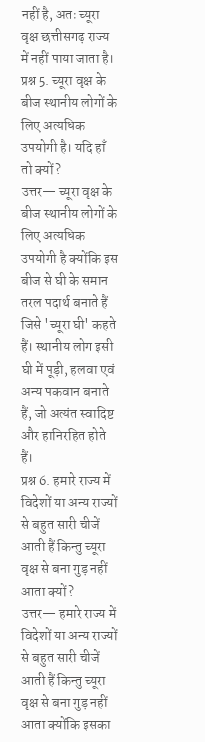नहीं है, अतः च्यूरा वृक्ष छत्तीसगढ़ राज्य में नहीं पाया जाता है।
प्रश्न 5. च्यूरा वृक्ष के बीज स्थानीय लोगों के लिए अत्यधिक उपयोगी है। यदि हाँ तो क्यों?
उत्तर— च्यूरा वृक्ष के बीज स्थानीय लोगों के लिए अत्यधिक उपयोगी है क्योंकि इस बीज से घी के समान तरल पदार्थ बनाते हैं जिसे 'च्यूरा घी' कहते हैं। स्थानीय लोग इसी घी में पूड़ी, हलवा एवं अन्य पकवान बनाते हैं, जो अत्यंत स्वादिष्ट और हानिरहित होते हैं।
प्रश्न 6. हमारे राज्य में विदेशों या अन्य राज्यों से बहुत सारी चीजें आती हैं किन्तु च्यूरा वृक्ष से बना गुड़ नहीं आता क्यों?
उत्तर— हमारे राज्य में विदेशों या अन्य राज्यों से बहुत सारी चीजें आती हैं किन्तु च्यूरा वृक्ष से बना गुड़ नहीं आता क्योंकि इसका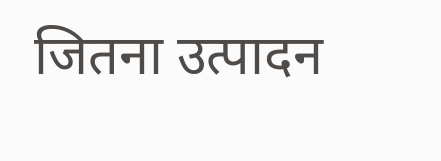जितना उत्पादन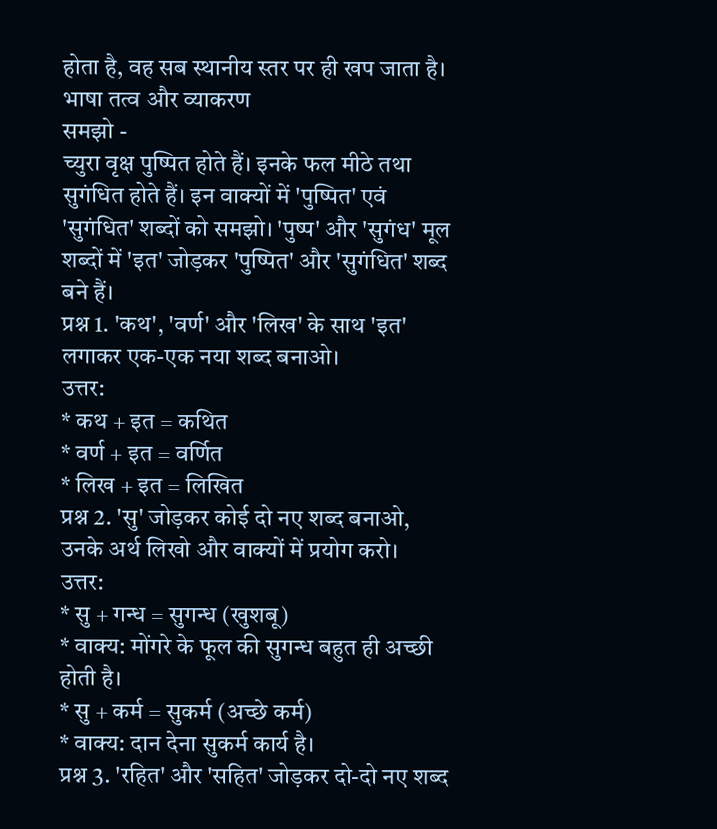होता है, वह सब स्थानीय स्तर पर ही खप जाता है।
भाषा तत्व और व्याकरण
समझो -
च्युरा वृक्ष पुष्पित होते हैं। इनके फल मीठे तथा सुगंधित होते हैं। इन वाक्यों में 'पुष्पित' एवं 'सुगंधित' शब्दों को समझो। 'पुष्प' और 'सुगंध' मूल शब्दों में 'इत' जोड़कर 'पुष्पित' और 'सुगंधित' शब्द बने हैं।
प्रश्न 1. 'कथ', 'वर्ण' और 'लिख' के साथ 'इत' लगाकर एक-एक नया शब्द बनाओ।
उत्तर:
* कथ + इत = कथित
* वर्ण + इत = वर्णित
* लिख + इत = लिखित
प्रश्न 2. 'सु' जोड़कर कोई दो नए शब्द बनाओ, उनके अर्थ लिखो और वाक्यों में प्रयोग करो।
उत्तर:
* सु + गन्ध = सुगन्ध (खुशबू)
* वाक्य: मोंगरे के फूल की सुगन्ध बहुत ही अच्छी होती है।
* सु + कर्म = सुकर्म (अच्छे कर्म)
* वाक्य: दान देना सुकर्म कार्य है।
प्रश्न 3. 'रहित' और 'सहित' जोड़कर दो-दो नए शब्द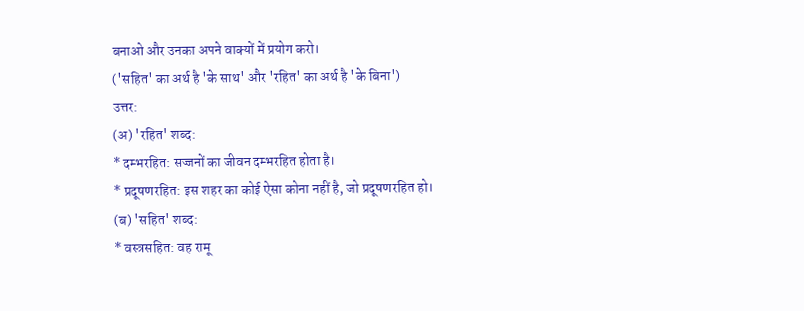बनाओ और उनका अपने वाक्यों में प्रयोग करो।
('सहित' का अर्थ है 'के साथ' और 'रहित' का अर्थ है 'के बिना')
उत्तर:
(अ) 'रहित' शब्द:
* दम्भरहित: सज्जनों का जीवन दम्भरहित होता है।
* प्रदूषणरहित: इस शहर का कोई ऐसा कोना नहीं है, जो प्रदूषणरहित हो।
(ब) 'सहित' शब्द:
* वस्त्रसहित: वह रामू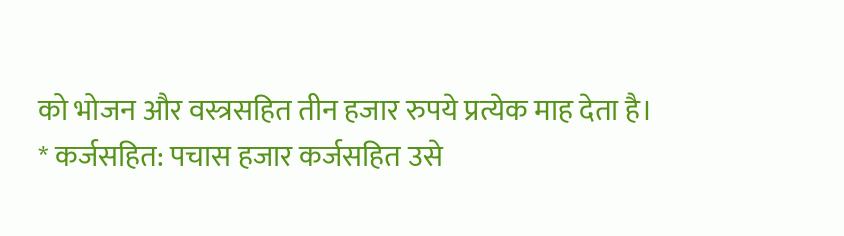को भोजन और वस्त्रसहित तीन हजार रुपये प्रत्येक माह देता है।
* कर्जसहित: पचास हजार कर्जसहित उसे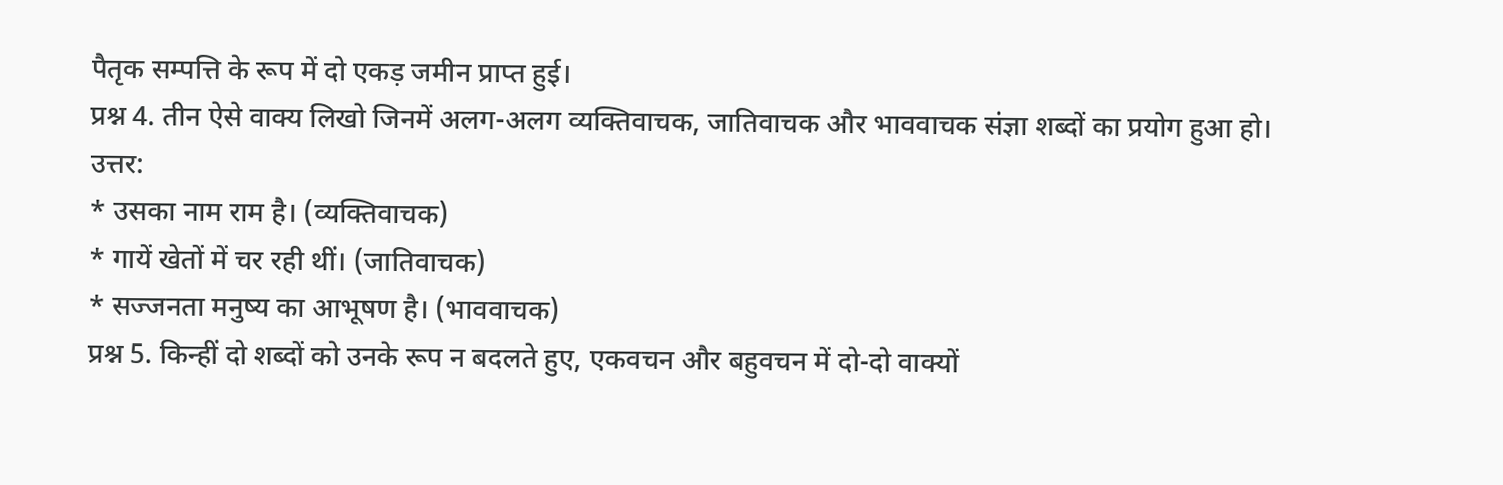पैतृक सम्पत्ति के रूप में दो एकड़ जमीन प्राप्त हुई।
प्रश्न 4. तीन ऐसे वाक्य लिखो जिनमें अलग-अलग व्यक्तिवाचक, जातिवाचक और भाववाचक संज्ञा शब्दों का प्रयोग हुआ हो।
उत्तर:
* उसका नाम राम है। (व्यक्तिवाचक)
* गायें खेतों में चर रही थीं। (जातिवाचक)
* सज्जनता मनुष्य का आभूषण है। (भाववाचक)
प्रश्न 5. किन्हीं दो शब्दों को उनके रूप न बदलते हुए, एकवचन और बहुवचन में दो-दो वाक्यों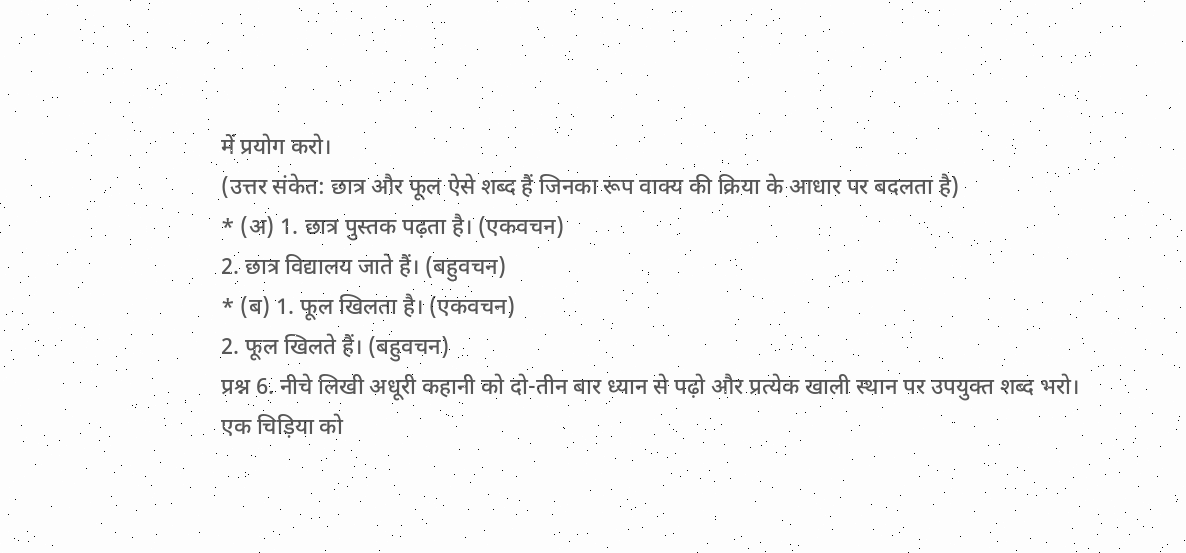में प्रयोग करो।
(उत्तर संकेत: छात्र और फूल ऐसे शब्द हैं जिनका रूप वाक्य की क्रिया के आधार पर बदलता है)
* (अ) 1. छात्र पुस्तक पढ़ता है। (एकवचन)
2. छात्र विद्यालय जाते हैं। (बहुवचन)
* (ब) 1. फूल खिलता है। (एकवचन)
2. फूल खिलते हैं। (बहुवचन)
प्रश्न 6. नीचे लिखी अधूरी कहानी को दो-तीन बार ध्यान से पढ़ो और प्रत्येक खाली स्थान पर उपयुक्त शब्द भरो।
एक चिड़िया को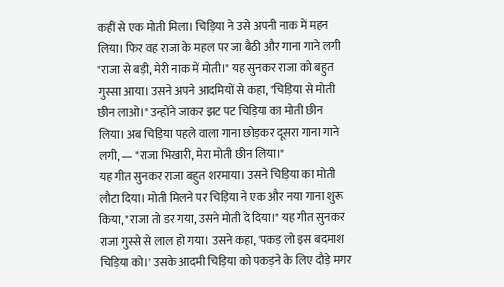कहीं से एक मोती मिला। चिड़िया ने उसे अपनी नाक में महन लिया। फिर वह राजा के महल पर जा बैठी और गाना गाने लगी "राजा से बड़ी, मेरी नाक में मोती।" यह सुनकर राजा को बहुत गुस्सा आया। उसने अपने आदमियों से कहा, "चिड़िया से मोती छीन लाओ।" उन्होंने जाकर झट पट चिड़िया का मोती छीन लिया। अब चिड़िया पहले वाला गाना छोड़कर दूसरा गाना गाने लगी, — "राजा भिखारी, मेरा मोती छीन लिया।"
यह गीत सुनकर राजा बहुत शरमाया। उसने चिड़िया का मोती लौटा दिया। मोती मिलने पर चिड़िया ने एक और नया गाना शुरू किया, "राजा तो डर गया, उसने मोती दे दिया।" यह गीत सुनकर राजा गुस्से से लाल हो गया। उसने कहा, 'पकड़ लो इस बदमाश चिड़िया को।' उसके आदमी चिड़िया को पकड़ने के लिए दौड़े मगर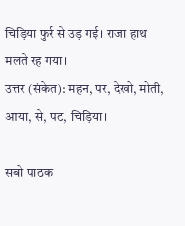चिड़िया फुर्र से उड़ गई। राजा हाथ मलते रह गया।
उत्तर (संकेत): महन, पर, देखो, मोती, आया, से, पट, चिड़िया।

सबो पाठक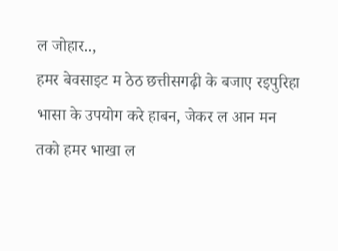ल जोहार..,
हमर बेवसाइट म ठेठ छत्तीसगढ़ी के बजाए रइपुरिहा भासा के उपयोग करे हाबन, जेकर ल आन मन तको हमर भाखा ल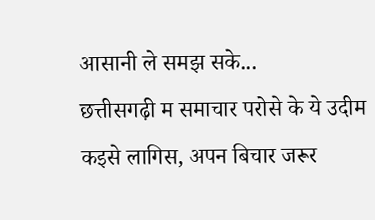आसानी ले समझ सके...
छत्तीसगढ़ी म समाचार परोसे के ये उदीम कइसे लागिस, अपन बिचार जरूर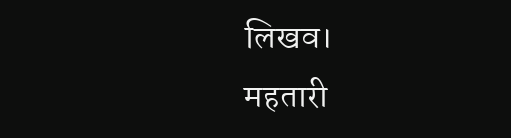लिखव।
महतारी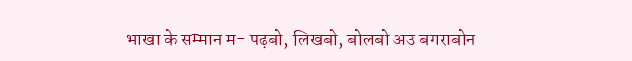भाखा के सम्मान म- पढ़बो, लिखबो, बोलबो अउ बगराबोन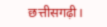छत्तीसगढ़ी।